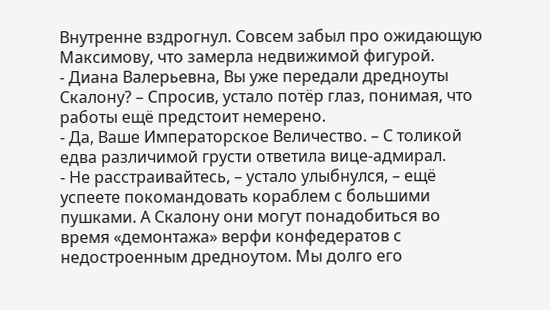Внутренне вздрогнул. Совсем забыл про ожидающую Максимову, что замерла недвижимой фигурой.
- Диана Валерьевна, Вы уже передали дредноуты Скалону? – Спросив, устало потёр глаз, понимая, что работы ещё предстоит немерено.
- Да, Ваше Императорское Величество. – С толикой едва различимой грусти ответила вице-адмирал.
- Не расстраивайтесь, – устало улыбнулся, – ещё успеете покомандовать кораблем с большими пушками. А Скалону они могут понадобиться во время «демонтажа» верфи конфедератов с недостроенным дредноутом. Мы долго его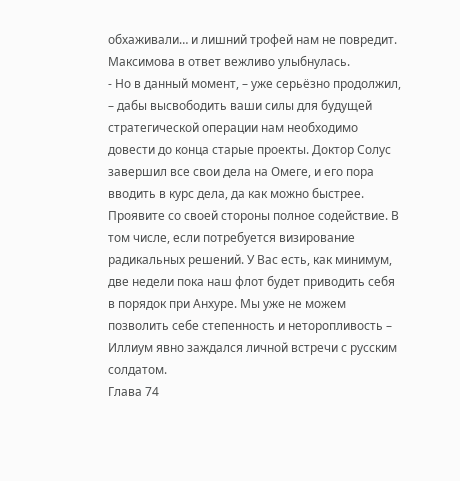обхаживали… и лишний трофей нам не повредит.
Максимова в ответ вежливо улыбнулась.
- Но в данный момент, – уже серьёзно продолжил, – дабы высвободить ваши силы для будущей стратегической операции нам необходимо довести до конца старые проекты. Доктор Солус завершил все свои дела на Омеге, и его пора вводить в курс дела, да как можно быстрее. Проявите со своей стороны полное содействие. В том числе, если потребуется визирование радикальных решений. У Вас есть, как минимум, две недели пока наш флот будет приводить себя в порядок при Анхуре. Мы уже не можем позволить себе степенность и неторопливость – Иллиум явно заждался личной встречи с русским солдатом.
Глава 74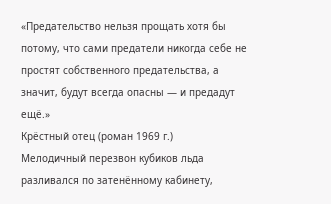«Предательство нельзя прощать хотя бы потому, что сами предатели никогда себе не простят собственного предательства, а значит, будут всегда опасны — и предадут ещё.»
Крёстный отец (роман 1969 г.)
Мелодичный перезвон кубиков льда разливался по затенённому кабинету,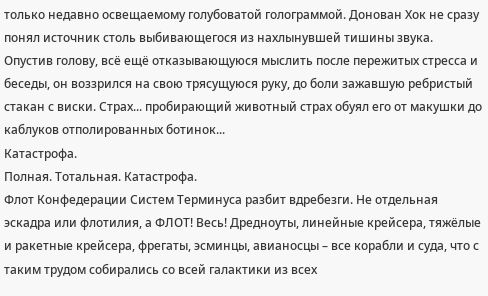только недавно освещаемому голубоватой голограммой. Донован Хок не сразу понял источник столь выбивающегося из нахлынувшей тишины звука. Опустив голову, всё ещё отказывающуюся мыслить после пережитых стресса и беседы, он воззрился на свою трясущуюся руку, до боли зажавшую ребристый стакан с виски. Страх... пробирающий животный страх обуял его от макушки до каблуков отполированных ботинок...
Катастрофа.
Полная. Тотальная. Катастрофа.
Флот Конфедерации Систем Терминуса разбит вдребезги. Не отдельная эскадра или флотилия, а ФЛОТ! Весь! Дредноуты, линейные крейсера, тяжёлые и ракетные крейсера, фрегаты, эсминцы, авианосцы – все корабли и суда, что с таким трудом собирались со всей галактики из всех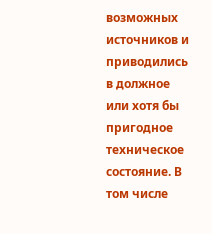возможных источников и приводились в должное или хотя бы пригодное техническое состояние. В том числе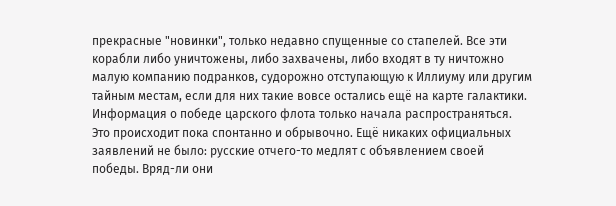прекрасные "новинки", только недавно спущенные со стапелей. Все эти корабли либо уничтожены, либо захвачены, либо входят в ту ничтожно малую компанию подранков, судорожно отступающую к Иллиуму или другим тайным местам, если для них такие вовсе остались ещё на карте галактики.
Информация о победе царского флота только начала распространяться. Это происходит пока спонтанно и обрывочно. Ещё никаких официальных заявлений не было: русские отчего-то медлят с объявлением своей победы. Вряд-ли они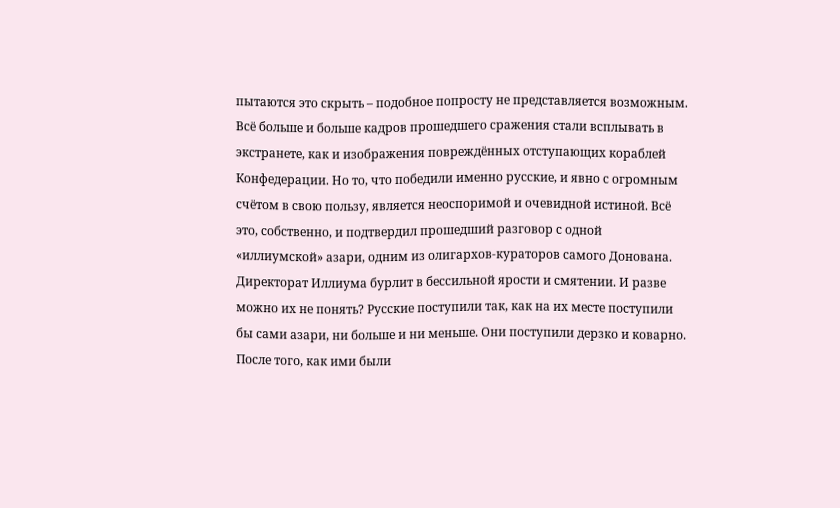пытаются это скрыть – подобное попросту не представляется возможным. Всё больше и больше кадров прошедшего сражения стали всплывать в экстранете, как и изображения повреждённых отступающих кораблей Конфедерации. Но то, что победили именно русские, и явно с огромным счётом в свою пользу, является неоспоримой и очевидной истиной. Всё это, собственно, и подтвердил прошедший разговор с одной «иллиумской» азари, одним из олигархов-кураторов самого Донована.
Директорат Иллиума бурлит в бессильной ярости и смятении. И разве можно их не понять? Русские поступили так, как на их месте поступили бы сами азари, ни больше и ни меньше. Они поступили дерзко и коварно. После того, как ими были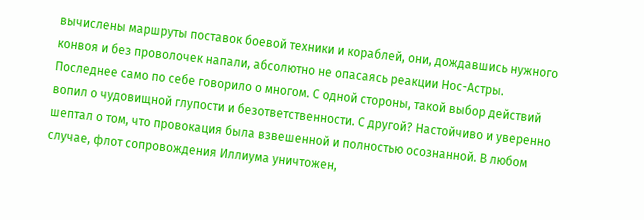вычислены маршруты поставок боевой техники и кораблей, они, дождавшись нужного конвоя и без проволочек напали, абсолютно не опасаясь реакции Нос-Астры. Последнее само по себе говорило о многом. С одной стороны, такой выбор действий вопил о чудовищной глупости и безответственности. С другой? Настойчиво и уверенно шептал о том, что провокация была взвешенной и полностью осознанной. В любом случае, флот сопровождения Иллиума уничтожен,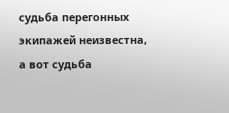судьба перегонных экипажей неизвестна, а вот судьба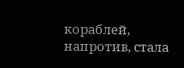кораблей, напротив, стала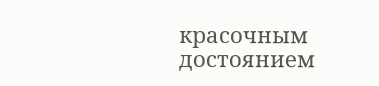красочным достоянием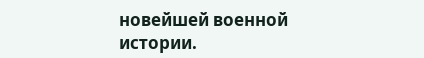новейшей военной истории.